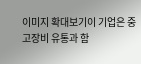이미지 확대보기이 기업은 중고장비 유통과 함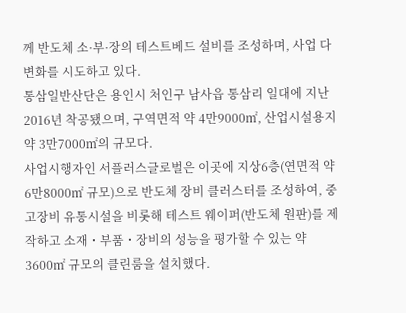께 반도체 소·부·장의 테스트베드 설비를 조성하며, 사업 다변화를 시도하고 있다.
통삼일반산단은 용인시 처인구 남사읍 통삼리 일대에 지난 2016년 착공됐으며, 구역면적 약 4만9000㎡, 산업시설용지 약 3만7000㎡의 규모다.
사업시행자인 서플러스글로벌은 이곳에 지상6층(연면적 약 6만8000㎡ 규모)으로 반도체 장비 클러스터를 조성하여, 중고장비 유통시설을 비롯해 테스트 웨이퍼(반도체 원판)를 제작하고 소재・부품・장비의 성능을 평가할 수 있는 약 3600㎡ 규모의 클린룸을 설치했다.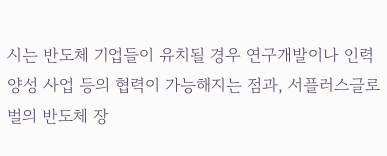시는 반도체 기업들이 유치될 경우 연구개발이나 인력양성 사업 등의 협력이 가능해지는 점과, 서플러스글로벌의 반도체 장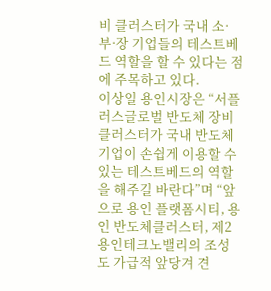비 클러스터가 국내 소·부·장 기업들의 테스트베드 역할을 할 수 있다는 점에 주목하고 있다.
이상일 용인시장은 “서플러스글로벌 반도체 장비 클러스터가 국내 반도체 기업이 손쉽게 이용할 수 있는 테스트베드의 역할을 해주길 바란다”며 “앞으로 용인 플랫폼시티, 용인 반도체클러스터, 제2용인테크노밸리의 조성도 가급적 앞당겨 견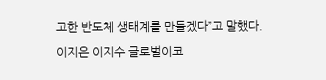고한 반도체 생태계를 만들겠다”고 말했다.
이지은 이지수 글로벌이코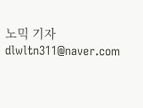노믹 기자 dlwltn311@naver.com